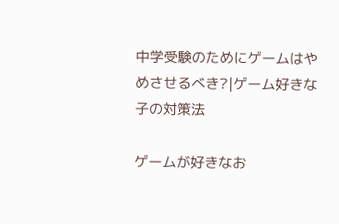中学受験のためにゲームはやめさせるべき?|ゲーム好きな子の対策法

ゲームが好きなお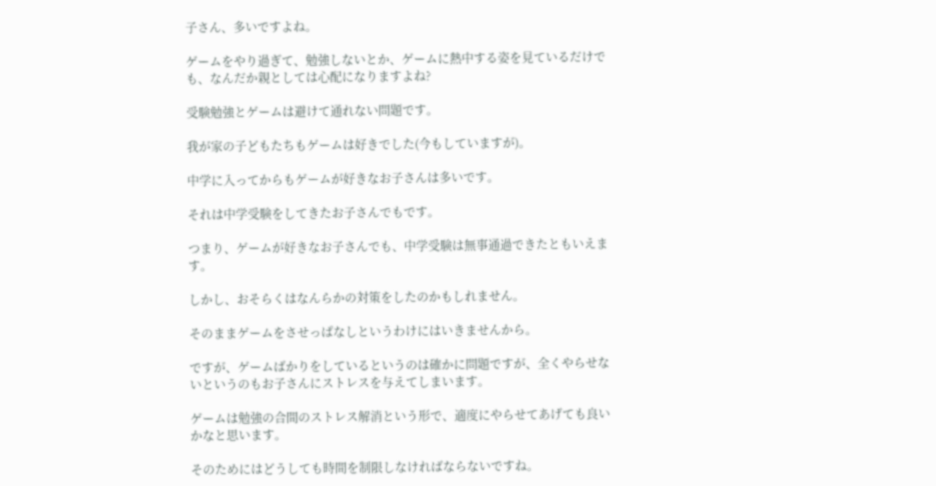子さん、多いですよね。

ゲームをやり過ぎて、勉強しないとか、ゲームに熱中する姿を見ているだけでも、なんだか親としては心配になりますよね?

受験勉強とゲームは避けて通れない問題です。

我が家の子どもたちもゲームは好きでした(今もしていますが)。

中学に入ってからもゲームが好きなお子さんは多いです。

それは中学受験をしてきたお子さんでもです。

つまり、ゲームが好きなお子さんでも、中学受験は無事通過できたともいえます。

しかし、おそらくはなんらかの対策をしたのかもしれません。

そのままゲームをさせっぱなしというわけにはいきませんから。

ですが、ゲームばかりをしているというのは確かに問題ですが、全くやらせないというのもお子さんにストレスを与えてしまいます。

ゲームは勉強の合間のストレス解消という形で、適度にやらせてあげても良いかなと思います。

そのためにはどうしても時間を制限しなければならないですね。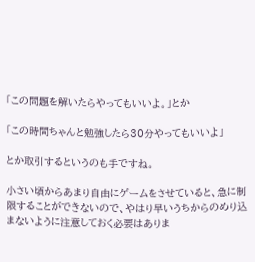「この問題を解いたらやってもいいよ。」とか

「この時間ちゃんと勉強したら30分やってもいいよ」

とか取引するというのも手ですね。

小さい頃からあまり自由にゲームをさせていると、急に制限することができないので、やはり早いうちからのめり込まないように注意しておく必要はありま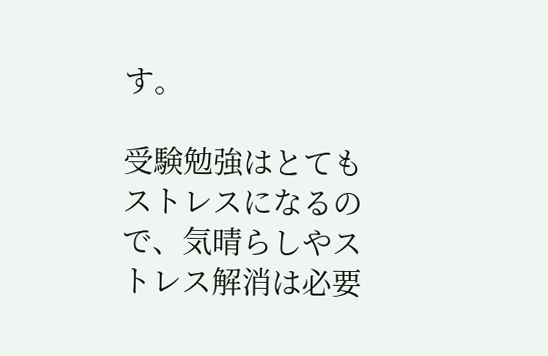す。

受験勉強はとてもストレスになるので、気晴らしやストレス解消は必要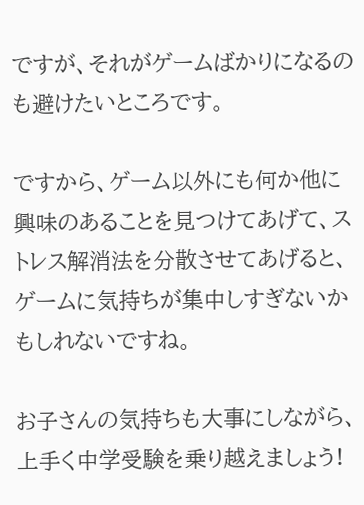ですが、それがゲームばかりになるのも避けたいところです。

ですから、ゲーム以外にも何か他に興味のあることを見つけてあげて、ストレス解消法を分散させてあげると、ゲームに気持ちが集中しすぎないかもしれないですね。

お子さんの気持ちも大事にしながら、上手く中学受験を乗り越えましょう!